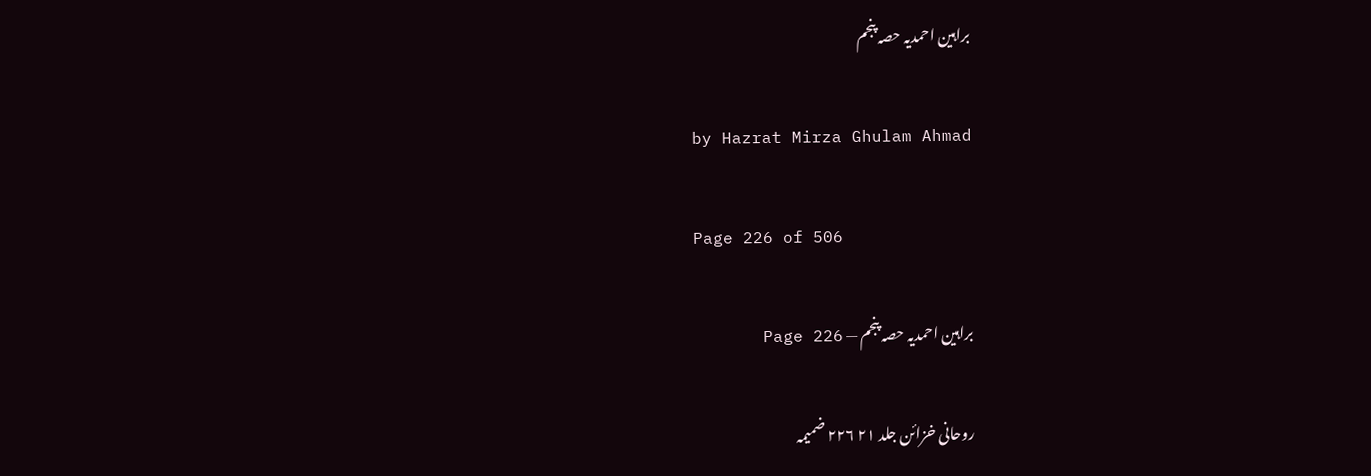براہین احمدیہ حصہ پنجم

by Hazrat Mirza Ghulam Ahmad

Page 226 of 506

براہین احمدیہ حصہ پنجم — Page 226

روحانی خزائن جلد ۲۱ ۲۲۶ ضمیمہ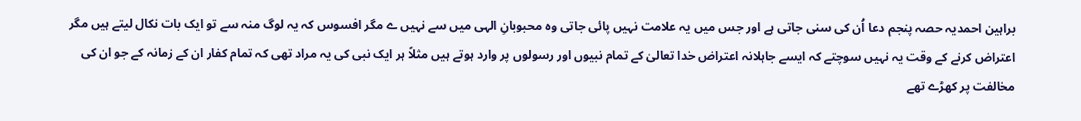براہین احمدیہ حصہ پنجم دعا اُن کی سنی جاتی ہے اور جس میں یہ علامت نہیں پائی جاتی وہ محبوبانِ الہی میں سے نہیں ے مگر افسوس کہ یہ لوگ منہ سے تو ایک بات نکال لیتے ہیں مگر اعتراض کرنے کے وقت یہ نہیں سوچتے کہ ایسے جاہلانہ اعتراض خدا تعالیٰ کے تمام نبیوں اور رسولوں پر وارد ہوتے ہیں مثلاً ہر ایک نبی کی یہ مراد تھی کہ تمام کفار ان کے زمانہ کے جو ان کی مخالفت پر کھڑے تھے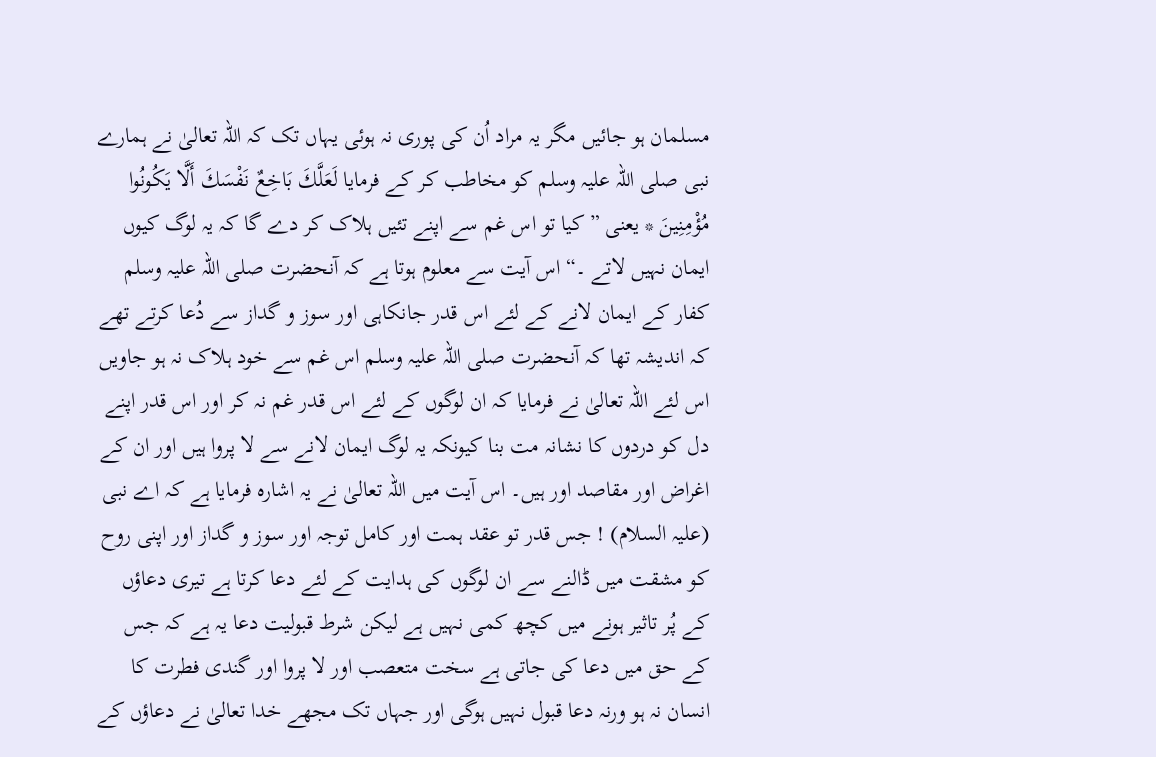مسلمان ہو جائیں مگر یہ مراد اُن کی پوری نہ ہوئی یہاں تک کہ اللہ تعالیٰ نے ہمارے نبی صلی اللہ علیہ وسلم کو مخاطب کر کے فرمایا لَعَلَّكَ بَاخِعٌ نَفْسَكَ أَلَّا يَكُونُوا مُؤْمِنِينَ * یعنی ” کیا تو اس غم سے اپنے تئیں ہلاک کر دے گا کہ یہ لوگ کیوں ایمان نہیں لاتے ۔“ اس آیت سے معلوم ہوتا ہے کہ آنحضرت صلی اللہ علیہ وسلم کفار کے ایمان لانے کے لئے اس قدر جانکاہی اور سوز و گداز سے دُعا کرتے تھے کہ اندیشہ تھا کہ آنحضرت صلی اللہ علیہ وسلم اس غم سے خود ہلاک نہ ہو جاویں اس لئے اللہ تعالیٰ نے فرمایا کہ ان لوگوں کے لئے اس قدر غم نہ کر اور اس قدر اپنے دل کو دردوں کا نشانہ مت بنا کیونکہ یہ لوگ ایمان لانے سے لا پروا ہیں اور ان کے اغراض اور مقاصد اور ہیں۔ اس آیت میں اللہ تعالیٰ نے یہ اشارہ فرمایا ہے کہ اے نبی (علیہ السلام) ! جس قدر تو عقد ہمت اور کامل توجہ اور سوز و گداز اور اپنی روح کو مشقت میں ڈالنے سے ان لوگوں کی ہدایت کے لئے دعا کرتا ہے تیری دعاؤں کے پُر تاثیر ہونے میں کچھ کمی نہیں ہے لیکن شرط قبولیت دعا یہ ہے کہ جس کے حق میں دعا کی جاتی ہے سخت متعصب اور لا پروا اور گندی فطرت کا انسان نہ ہو ورنہ دعا قبول نہیں ہوگی اور جہاں تک مجھے خدا تعالیٰ نے دعاؤں کے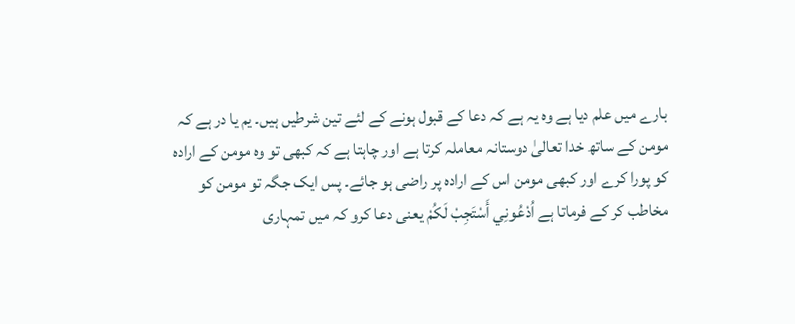بارے میں علم دیا ہے وہ یہ ہے کہ دعا کے قبول ہونے کے لئے تین شرطیں ہیں۔ یم یا در ہے کہ مومن کے ساتھ خدا تعالیٰ دوستانہ معاملہ کرتا ہے اور چاہتا ہے کہ کبھی تو وہ مومن کے ارادہ کو پورا کرے اور کبھی مومن اس کے ارادہ پر راضی ہو جائے۔ پس ایک جگہ تو مومن کو مخاطب کر کے فرماتا ہے اُدْعُونِي أَسْتَجِبْ لَكُمْ یعنی دعا کرو کہ میں تمہاری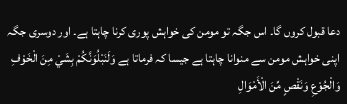دعا قبول کروں گا۔ اس جگہ تو مومن کی خواہش پوری کرنا چاہتا ہے۔ اور دوسری جگہ اپنی خواہش مومن سے منوانا چاہتا ہے جیسا کہ فرماتا ہے وَلَنَبْلُوَنَّكُمْ بِشَيْ مِنَ الْخَوْفِ وَالْجُوْعِ وَنَقْصٍ مِّنَ الْأَمْوَالِ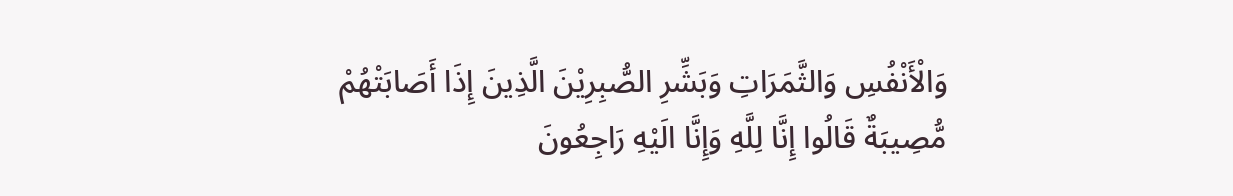وَالْأَنْفُسِ وَالثَّمَرَاتِ وَبَشِّرِ الصُّبِرِيْنَ الَّذِينَ إِذَا أَصَابَتْهُمْ مُّصِيبَةٌ قَالُوا إِنَّا لِلَّهِ وَإِنَّا الَيْهِ رَاجِعُونَ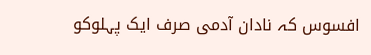افسوس کہ نادان آدمی صرف ایک پہلوکو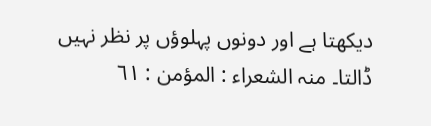دیکھتا ہے اور دونوں پہلوؤں پر نظر نہیں ڈالتا۔ منہ الشعراء : المؤمن : ٦١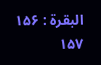البقرة : ۱۵۶ ۱۵۷